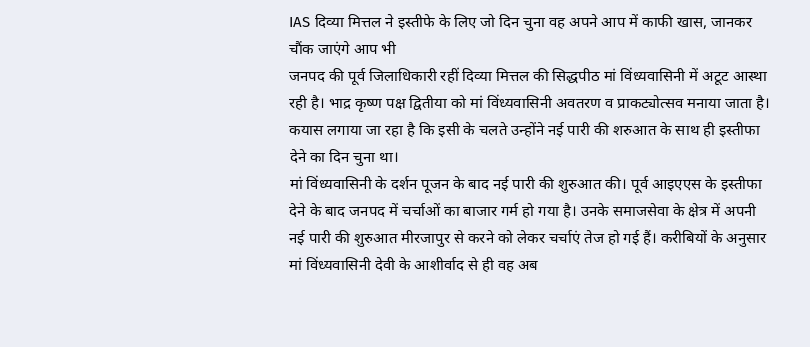IAS दिव्या मित्तल ने इस्तीफे के लिए जो दिन चुना वह अपने आप में काफी खास, जानकर चौंक जाएंगे आप भी
जनपद की पूर्व जिलाधिकारी रहीं दिव्या मित्तल की सिद्धपीठ मां विंध्यवासिनी में अटूट आस्था रही है। भाद्र कृष्ण पक्ष द्वितीया को मां विंध्यवासिनी अवतरण व प्राकट्योत्सव मनाया जाता है। कयास लगाया जा रहा है कि इसी के चलते उन्होंने नई पारी की शरुआत के साथ ही इस्तीफा देने का दिन चुना था।
मां विंध्यवासिनी के दर्शन पूजन के बाद नई पारी की शुरुआत की। पूर्व आइएएस के इस्तीफा देने के बाद जनपद में चर्चाओं का बाजार गर्म हो गया है। उनके समाजसेवा के क्षेत्र में अपनी नई पारी की शुरुआत मीरजापुर से करने को लेकर चर्चाएं तेज हो गई हैं। करीबियों के अनुसार मां विंध्यवासिनी देवी के आशीर्वाद से ही वह अब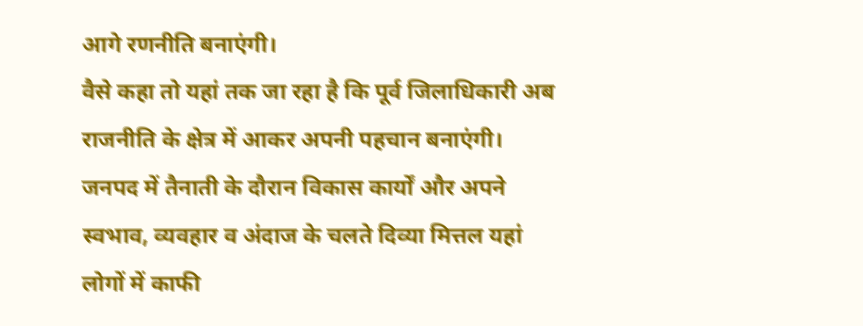आगे रणनीति बनाएंगी।
वैसे कहा तो यहां तक जा रहा है कि पूर्व जिलाधिकारी अब राजनीति के क्षेत्र में आकर अपनी पहचान बनाएंगी। जनपद में तैनाती के दौरान विकास कार्यों और अपने स्वभाव, व्यवहार व अंदाज के चलते दिव्या मित्तल यहां लोगों में काफी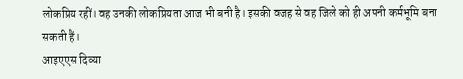लोकप्रिय रहीं। वह उनकी लोकप्रियता आज भी बनी है। इसकी वजह से वह जिले को ही अपनी कर्मभूमि बना सकती हैं।
आइएएस दिव्या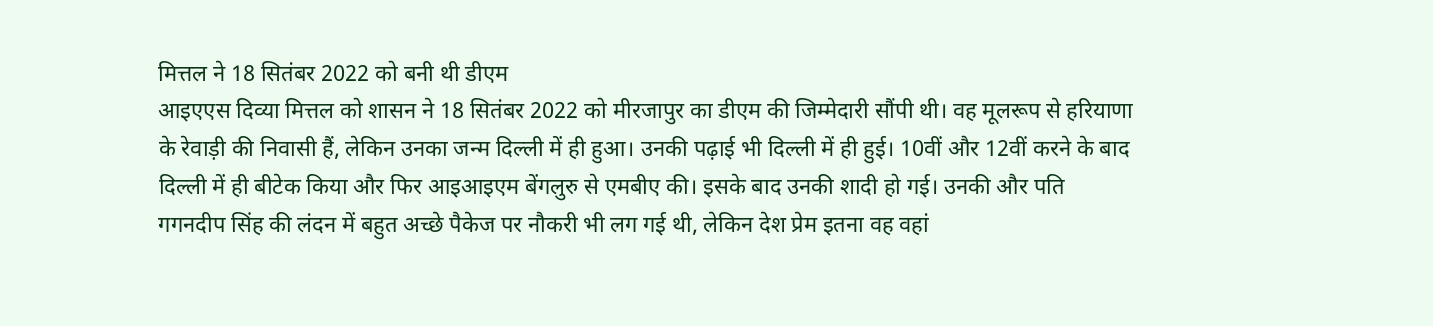मित्तल ने 18 सितंबर 2022 को बनी थी डीएम
आइएएस दिव्या मित्तल को शासन ने 18 सितंबर 2022 को मीरजापुर का डीएम की जिम्मेदारी सौंपी थी। वह मूलरूप से हरियाणा के रेवाड़ी की निवासी हैं, लेकिन उनका जन्म दिल्ली में ही हुआ। उनकी पढ़ाई भी दिल्ली में ही हुई। 10वीं और 12वीं करने के बाद दिल्ली में ही बीटेक किया और फिर आइआइएम बेंगलुरु से एमबीए की। इसके बाद उनकी शादी हो गई। उनकी और पति गगनदीप सिंह की लंदन में बहुत अच्छे पैकेज पर नौकरी भी लग गई थी, लेकिन देश प्रेम इतना वह वहां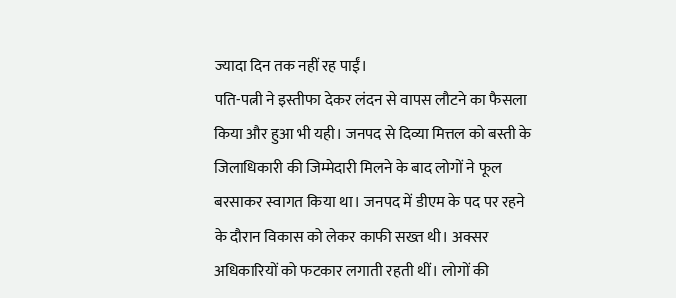ज्यादा दिन तक नहीं रह पाईं।
पति-पत्नी ने इस्तीफा देकर लंदन से वापस लौटने का फैसला किया और हुआ भी यही। जनपद से दिव्या मित्तल को बस्ती के जिलाधिकारी की जिम्मेदारी मिलने के बाद लोगों ने फूल बरसाकर स्वागत किया था। जनपद में डीएम के पद पर रहने के दौरान विकास को लेकर काफी सख्त थी। अक्सर अधिकारियों को फटकार लगाती रहती थीं। लोगों की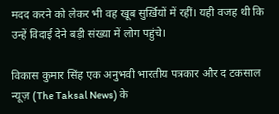मदद करने को लेकर भी वह खूब सुर्ख़ियों में रहीं। यही वजह थी कि उन्हें विदाई देने बड़ी संख्या में लोग पहुंचे।

विकास कुमार सिंह एक अनुभवी भारतीय पत्रकार और द टकसाल न्यूज़ (The Taksal News) के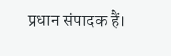प्रधान संपादक हैं।